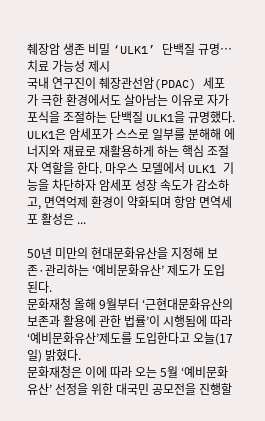췌장암 생존 비밀 ‘ULK1’ 단백질 규명…치료 가능성 제시
국내 연구진이 췌장관선암(PDAC) 세포가 극한 환경에서도 살아남는 이유로 자가포식을 조절하는 단백질 ULK1을 규명했다. ULK1은 암세포가 스스로 일부를 분해해 에너지와 재료로 재활용하게 하는 핵심 조절자 역할을 한다. 마우스 모델에서 ULK1 기능을 차단하자 암세포 성장 속도가 감소하고, 면역억제 환경이 약화되며 항암 면역세포 활성은 ...

50년 미만의 현대문화유산을 지정해 보존·관리하는 ‘예비문화유산’ 제도가 도입된다.
문화재청 올해 9월부터 ‘근현대문화유산의 보존과 활용에 관한 법률’이 시행됨에 따라 ‘예비문화유산’제도를 도입한다고 오늘(17일) 밝혔다.
문화재청은 이에 따라 오는 5월 ‘예비문화유산’ 선정을 위한 대국민 공모전을 진행할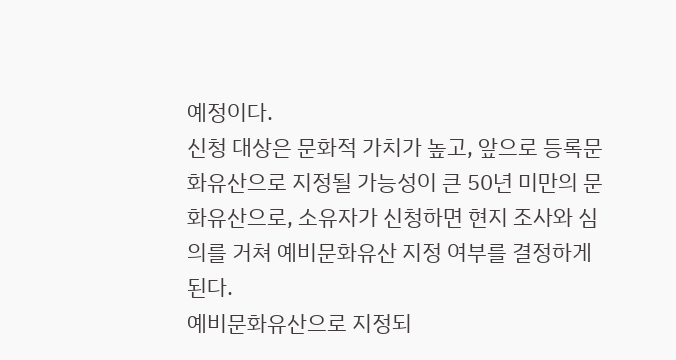예정이다.
신청 대상은 문화적 가치가 높고, 앞으로 등록문화유산으로 지정될 가능성이 큰 50년 미만의 문화유산으로, 소유자가 신청하면 현지 조사와 심의를 거쳐 예비문화유산 지정 여부를 결정하게 된다.
예비문화유산으로 지정되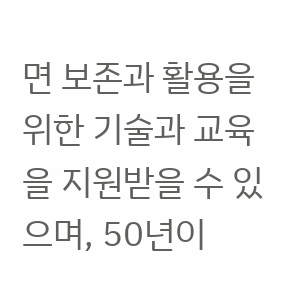면 보존과 활용을 위한 기술과 교육을 지원받을 수 있으며, 50년이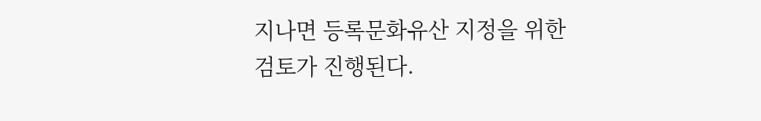지나면 등록문화유산 지정을 위한 검토가 진행된다.